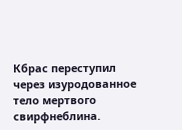Кбрас переступил через изуродованное тело мертвого свирфнеблина.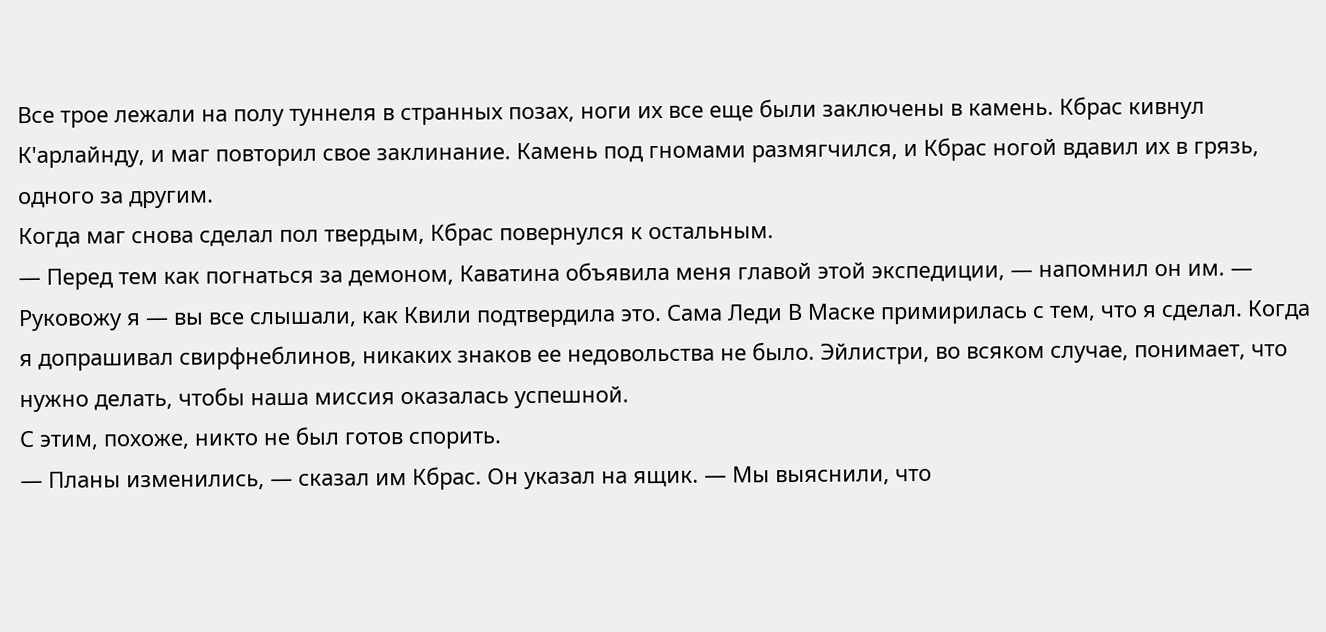Все трое лежали на полу туннеля в странных позах, ноги их все еще были заключены в камень. Кбрас кивнул К'арлайнду, и маг повторил свое заклинание. Камень под гномами размягчился, и Кбрас ногой вдавил их в грязь, одного за другим.
Когда маг снова сделал пол твердым, Кбрас повернулся к остальным.
— Перед тем как погнаться за демоном, Каватина объявила меня главой этой экспедиции, — напомнил он им. — Руковожу я — вы все слышали, как Квили подтвердила это. Сама Леди В Маске примирилась с тем, что я сделал. Когда я допрашивал свирфнеблинов, никаких знаков ее недовольства не было. Эйлистри, во всяком случае, понимает, что нужно делать, чтобы наша миссия оказалась успешной.
С этим, похоже, никто не был готов спорить.
— Планы изменились, — сказал им Кбрас. Он указал на ящик. — Мы выяснили, что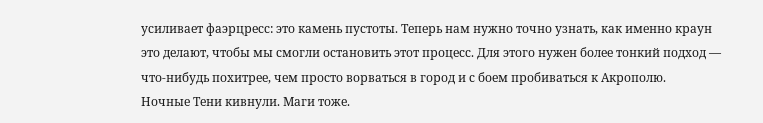усиливает фаэрцресс: это камень пустоты. Теперь нам нужно точно узнать, как именно краун это делают, чтобы мы смогли остановить этот процесс. Для этого нужен более тонкий подход — что-нибудь похитрее, чем просто ворваться в город и с боем пробиваться к Акрополю.
Ночные Тени кивнули. Маги тоже.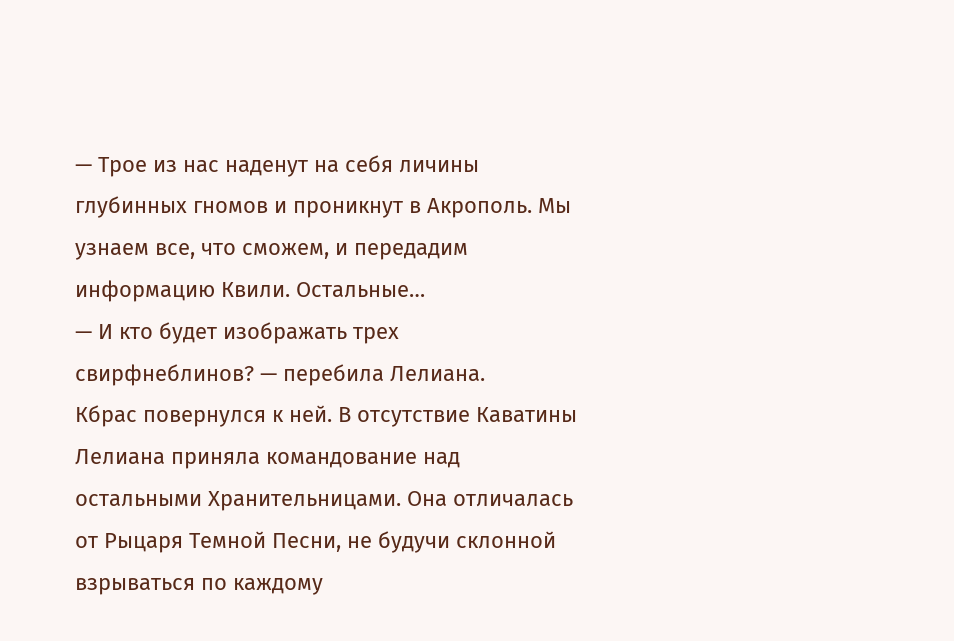— Трое из нас наденут на себя личины глубинных гномов и проникнут в Акрополь. Мы узнаем все, что сможем, и передадим информацию Квили. Остальные…
— И кто будет изображать трех свирфнеблинов? — перебила Лелиана.
Кбрас повернулся к ней. В отсутствие Каватины Лелиана приняла командование над остальными Хранительницами. Она отличалась от Рыцаря Темной Песни, не будучи склонной взрываться по каждому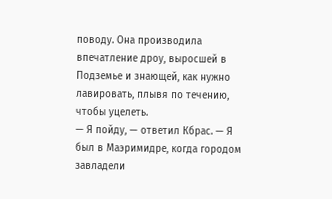поводу. Она производила впечатление дроу, выросшей в Подземье и знающей, как нужно лавировать, плывя по течению, чтобы уцелеть.
— Я пойду, — ответил Кбрас. — Я был в Маэримидре, когда городом завладели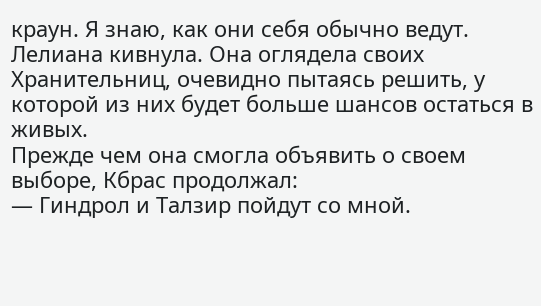краун. Я знаю, как они себя обычно ведут.
Лелиана кивнула. Она оглядела своих Хранительниц, очевидно пытаясь решить, у которой из них будет больше шансов остаться в живых.
Прежде чем она смогла объявить о своем выборе, Кбрас продолжал:
— Гиндрол и Талзир пойдут со мной.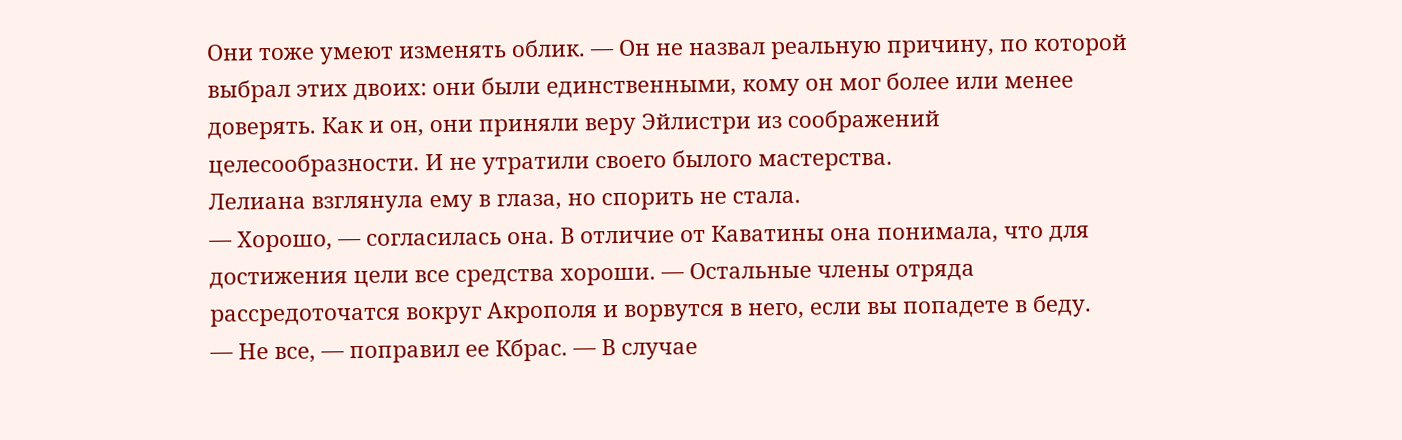Они тоже умеют изменять облик. — Он не назвал реальную причину, по которой выбрал этих двоих: они были единственными, кому он мог более или менее доверять. Как и он, они приняли веру Эйлистри из соображений целесообразности. И не утратили своего былого мастерства.
Лелиана взглянула ему в глаза, но спорить не стала.
— Хорошо, — согласилась она. В отличие от Каватины она понимала, что для достижения цели все средства хороши. — Остальные члены отряда рассредоточатся вокруг Акрополя и ворвутся в него, если вы попадете в беду.
— Не все, — поправил ее Кбрас. — В случае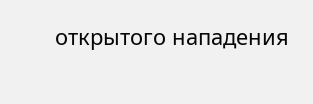открытого нападения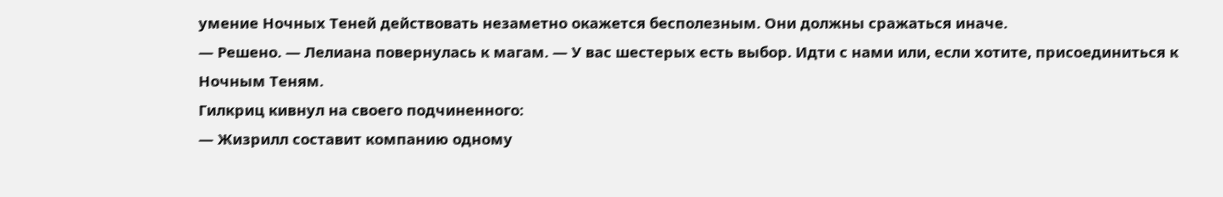умение Ночных Теней действовать незаметно окажется бесполезным. Они должны сражаться иначе.
— Решено. — Лелиана повернулась к магам. — У вас шестерых есть выбор. Идти с нами или, если хотите, присоединиться к Ночным Теням.
Гилкриц кивнул на своего подчиненного:
— Жизрилл составит компанию одному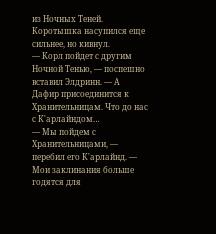из Ночных Теней.
Коротышка насупился еще сильнее, но кивнул.
— Корл пойдет с другим Ночной Тенью, — поспешно вставил Элдринн. — А Дафир присоединится к Хранительницам. Что до нас с К'арлайндом…
— Мы пойдем с Хранительницами, — перебил его К'арлайнд. — Мои заклинания больше годятся для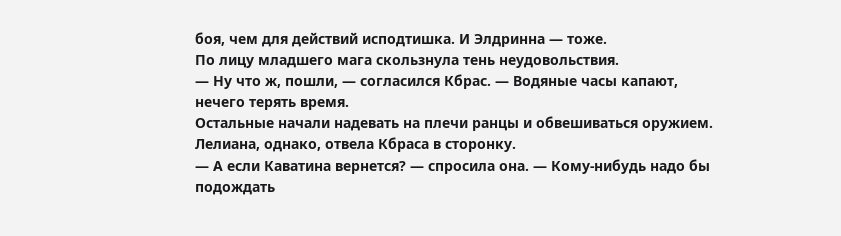боя, чем для действий исподтишка. И Элдринна — тоже.
По лицу младшего мага скользнула тень неудовольствия.
— Ну что ж, пошли, — согласился Кбрас. — Водяные часы капают, нечего терять время.
Остальные начали надевать на плечи ранцы и обвешиваться оружием. Лелиана, однако, отвела Кбраса в сторонку.
— А если Каватина вернется? — спросила она. — Кому-нибудь надо бы подождать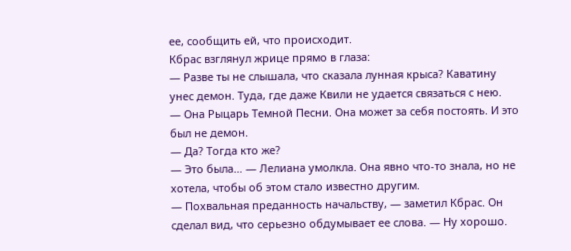ее, сообщить ей, что происходит.
Кбрас взглянул жрице прямо в глаза:
— Разве ты не слышала, что сказала лунная крыса? Каватину унес демон. Туда, где даже Квили не удается связаться с нею.
— Она Рыцарь Темной Песни. Она может за себя постоять. И это был не демон.
— Да? Тогда кто же?
— Это была… — Лелиана умолкла. Она явно что-то знала, но не хотела, чтобы об этом стало известно другим.
— Похвальная преданность начальству, — заметил Кбрас. Он сделал вид, что серьезно обдумывает ее слова. — Ну хорошо.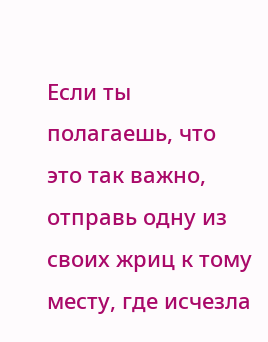Если ты полагаешь, что это так важно, отправь одну из своих жриц к тому месту, где исчезла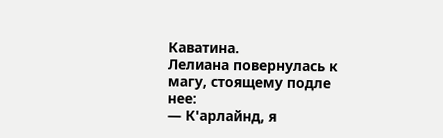Каватина.
Лелиана повернулась к магу, стоящему подле нее:
— К'арлайнд, я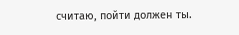считаю, пойти должен ты.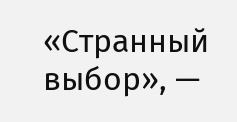«Странный выбор», —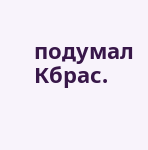подумал Кбрас.